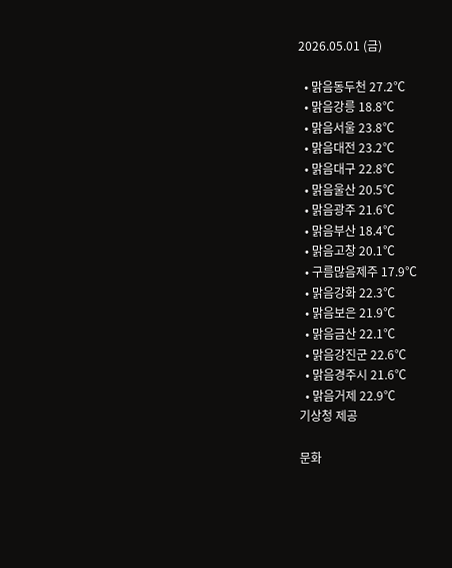2026.05.01 (금)

  • 맑음동두천 27.2℃
  • 맑음강릉 18.8℃
  • 맑음서울 23.8℃
  • 맑음대전 23.2℃
  • 맑음대구 22.8℃
  • 맑음울산 20.5℃
  • 맑음광주 21.6℃
  • 맑음부산 18.4℃
  • 맑음고창 20.1℃
  • 구름많음제주 17.9℃
  • 맑음강화 22.3℃
  • 맑음보은 21.9℃
  • 맑음금산 22.1℃
  • 맑음강진군 22.6℃
  • 맑음경주시 21.6℃
  • 맑음거제 22.9℃
기상청 제공

문화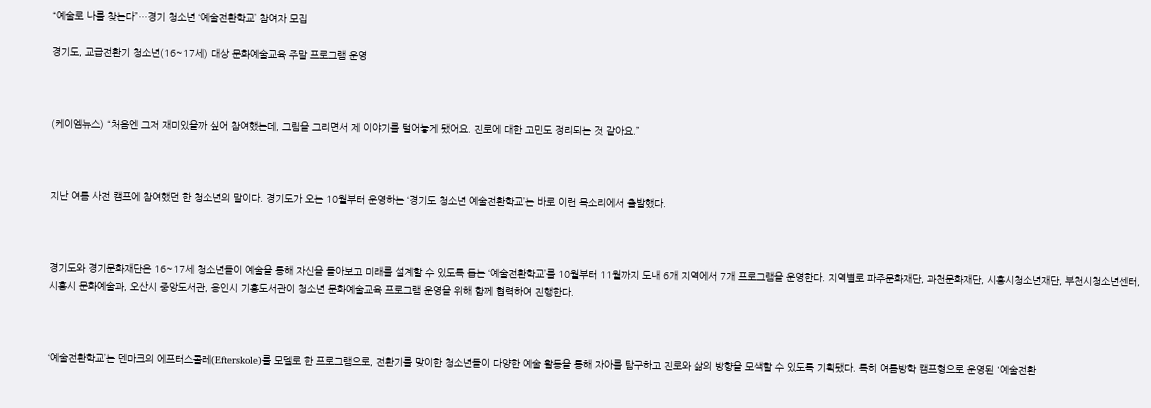“예술로 나를 찾는다”…경기 청소년 ‘예술전환학교’ 참여자 모집

경기도, 교급전환기 청소년(16~17세) 대상 문화예술교육 주말 프로그램 운영



(케이엠뉴스) “처음엔 그저 재미있을까 싶어 참여했는데, 그림을 그리면서 제 이야기를 털어놓게 됐어요. 진로에 대한 고민도 정리되는 것 같아요.”



지난 여름 사전 캠프에 참여했던 한 청소년의 말이다. 경기도가 오는 10월부터 운영하는 ‘경기도 청소년 예술전환학교’는 바로 이런 목소리에서 출발했다.



경기도와 경기문화재단은 16~17세 청소년들이 예술을 통해 자신을 돌아보고 미래를 설계할 수 있도록 돕는 ‘예술전환학교’를 10월부터 11월까지 도내 6개 지역에서 7개 프로그램을 운영한다. 지역별로 파주문화재단, 과천문화재단, 시흥시청소년재단, 부천시청소년센터, 시흥시 문화예술과, 오산시 중앙도서관, 용인시 기흥도서관이 청소년 문화예술교육 프로그램 운영을 위해 함께 협력하여 진행한다.



‘예술전환학교’는 덴마크의 에프터스콜레(Efterskole)를 모델로 한 프로그램으로, 전환기를 맞이한 청소년들이 다양한 예술 활동을 통해 자아를 탐구하고 진로와 삶의 방향을 모색할 수 있도록 기획됐다. 특히 여름방학 캠프형으로 운영된 '예술전환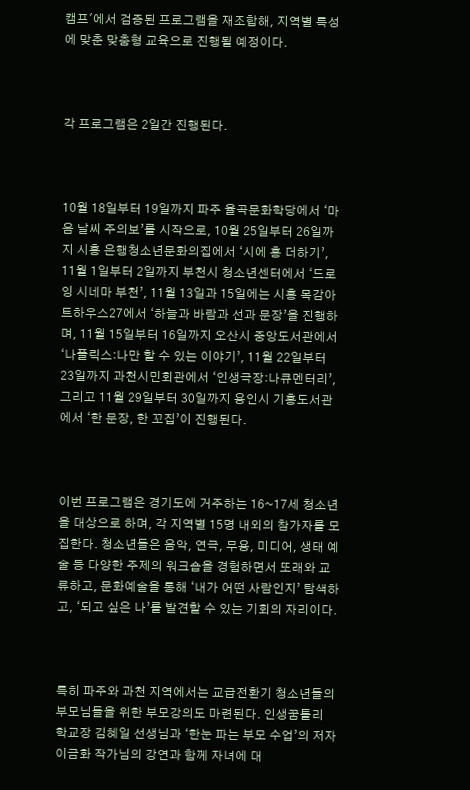캠프'에서 검증된 프로그램을 재조합해, 지역별 특성에 맞춘 맞춤형 교육으로 진행될 예정이다.



각 프로그램은 2일간 진행된다.



10월 18일부터 19일까지 파주 율곡문화학당에서 ‘마음 날씨 주의보’를 시작으로, 10월 25일부터 26일까지 시흥 은행청소년문화의집에서 ‘시에 흥 더하기’, 11월 1일부터 2일까지 부천시 청소년센터에서 ‘드로잉 시네마 부천’, 11월 13일과 15일에는 시흥 목감아트하우스27에서 ‘하늘과 바람과 선과 문장’을 진행하며, 11월 15일부터 16일까지 오산시 중앙도서관에서 ‘나플릭스:나만 할 수 있는 이야기’, 11월 22일부터 23일까지 과천시민회관에서 ‘인생극장:나큐멘터리’, 그리고 11월 29일부터 30일까지 용인시 기흥도서관에서 ‘한 문장, 한 꼬집’이 진행된다.



이번 프로그램은 경기도에 거주하는 16~17세 청소년을 대상으로 하며, 각 지역별 15명 내외의 참가자를 모집한다. 청소년들은 음악, 연극, 무용, 미디어, 생태 예술 등 다양한 주제의 워크숍을 경험하면서 또래와 교류하고, 문화예술을 통해 ‘내가 어떤 사람인지’ 탐색하고, ‘되고 싶은 나’를 발견할 수 있는 기회의 자리이다.



특히 파주와 과천 지역에서는 교급전환기 청소년들의 부모님들을 위한 부모강의도 마련된다. 인생꿈틀리 학교장 김혜일 선생님과 ‘한눈 파는 부모 수업’의 저자 이금화 작가님의 강연과 함께 자녀에 대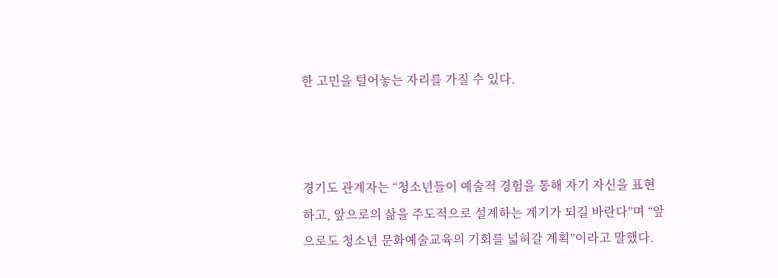한 고민을 털어놓는 자리를 가질 수 있다.



경기도 관계자는 “청소년들이 예술적 경험을 통해 자기 자신을 표현하고, 앞으로의 삶을 주도적으로 설계하는 계기가 되길 바란다”며 “앞으로도 청소년 문화예술교육의 기회를 넓혀갈 계획”이라고 말했다.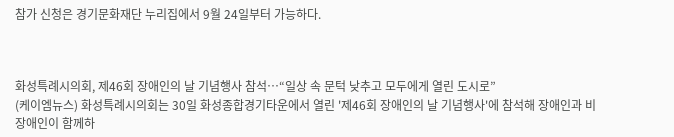참가 신청은 경기문화재단 누리집에서 9월 24일부터 가능하다.



화성특례시의회, 제46회 장애인의 날 기념행사 참석…“일상 속 문턱 낮추고 모두에게 열린 도시로”
(케이엠뉴스) 화성특례시의회는 30일 화성종합경기타운에서 열린 '제46회 장애인의 날 기념행사'에 참석해 장애인과 비장애인이 함께하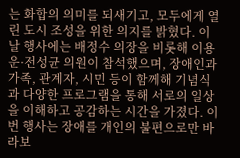는 화합의 의미를 되새기고, 모두에게 열린 도시 조성을 위한 의지를 밝혔다. 이날 행사에는 배정수 의장을 비롯해 이용운·전성균 의원이 참석했으며, 장애인과 가족, 관계자, 시민 등이 함께해 기념식과 다양한 프로그램을 통해 서로의 일상을 이해하고 공감하는 시간을 가졌다. 이번 행사는 장애를 개인의 불편으로만 바라보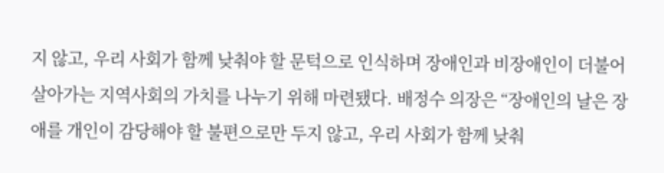지 않고, 우리 사회가 함께 낮춰야 할 문턱으로 인식하며 장애인과 비장애인이 더불어 살아가는 지역사회의 가치를 나누기 위해 마련됐다. 배정수 의장은 “장애인의 날은 장애를 개인이 감당해야 할 불편으로만 두지 않고, 우리 사회가 함께 낮춰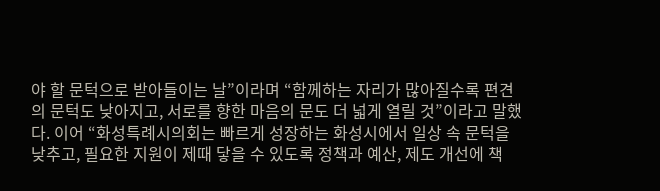야 할 문턱으로 받아들이는 날”이라며 “함께하는 자리가 많아질수록 편견의 문턱도 낮아지고, 서로를 향한 마음의 문도 더 넓게 열릴 것”이라고 말했다. 이어 “화성특례시의회는 빠르게 성장하는 화성시에서 일상 속 문턱을 낮추고, 필요한 지원이 제때 닿을 수 있도록 정책과 예산, 제도 개선에 책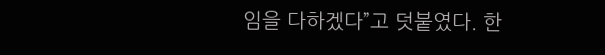임을 다하겠다”고 덧붙였다. 한